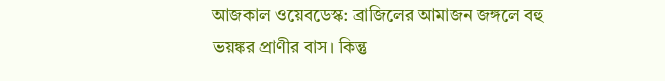আজকাল ওয়েবডেস্ক: ব্রাজিলের আমাজন জঙ্গলে বহু ভয়ঙ্কর প্রাণীর বাস। কিন্তু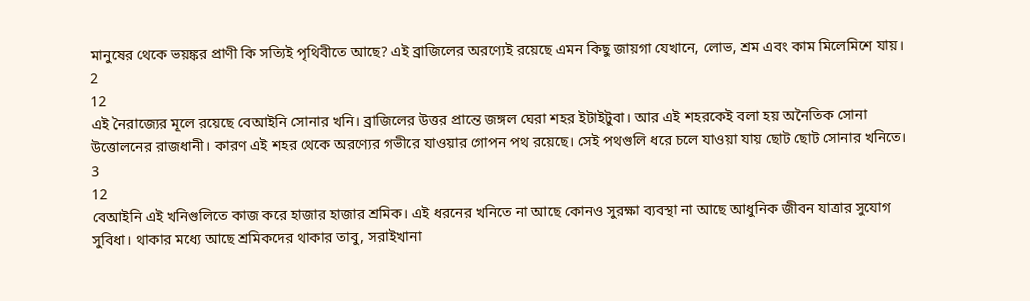মানুষের থেকে ভয়ঙ্কর প্রাণী কি সত্যিই পৃথিবীতে আছে? এই ব্রাজিলের অরণ্যেই রয়েছে এমন কিছু জায়গা যেখানে, লোভ, শ্রম এবং কাম মিলেমিশে যায়।
2
12
এই নৈরাজ্যের মূলে রয়েছে বেআইনি সোনার খনি। ব্রাজিলের উত্তর প্রান্তে জঙ্গল ঘেরা শহর ইটাইটুবা। আর এই শহরকেই বলা হয় অনৈতিক সোনা উত্তোলনের রাজধানী। কারণ এই শহর থেকে অরণ্যের গভীরে যাওয়ার গোপন পথ রয়েছে। সেই পথগুলি ধরে চলে যাওয়া যায় ছোট ছোট সোনার খনিতে।
3
12
বেআইনি এই খনিগুলিতে কাজ করে হাজার হাজার শ্রমিক। এই ধরনের খনিতে না আছে কোনও সুরক্ষা ব্যবস্থা না আছে আধুনিক জীবন যাত্রার সুযোগ সুবিধা। থাকার মধ্যে আছে শ্রমিকদের থাকার তাবু, সরাইখানা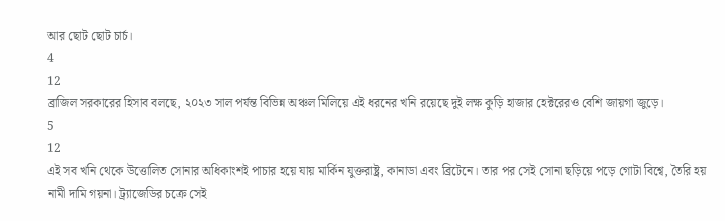আর ছোট ছোট চার্চ।
4
12
ব্রাজিল সরকারের হিসাব বলছে, ২০২৩ সাল পর্যন্ত বিভিন্ন অঞ্চল মিলিয়ে এই ধরনের খনি রয়েছে দুই লক্ষ কুড়ি হাজার হেক্টরেরও বেশি জায়গা জুড়ে।
5
12
এই সব খনি থেকে উত্তোলিত সোনার অধিকাংশই পাচার হয়ে যায় মার্কিন যুক্তরাষ্ট্র, কানাডা এবং ব্রিটেনে। তার পর সেই সোনা ছড়িয়ে পড়ে গোটা বিশ্বে, তৈরি হয় নামী দামি গয়না। ট্র্যাজেডির চক্রে সেই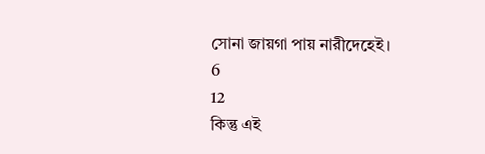সোনা জায়গা পায় নারীদেহেই।
6
12
কিন্তু এই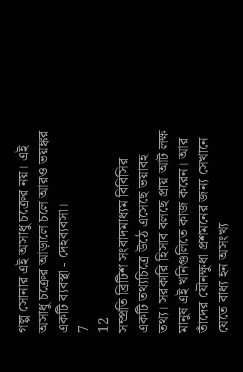গল্প সোনার এই অসাধু চক্রের নয়। এই অসাধু চক্রের আড়ালে চলে আরও ভয়ঙ্কর একটি ব্যবস্থা - দেহব্যবসা।
7
12
সম্প্রতি ব্রিটিশ সংবাদমাধ্যম বিবিসির একটি তথ্যচিত্রে উঠে এসেছে ভয়াবহ তথ্য। সরকারি হিসাব বলছে প্রায় আট লক্ষ মানুষ এই খনিগুলিতে কাজ করেন। আর তাঁদের যৌনক্ষুধা প্রশমনের জন্য সেখানে যেতে বাধ্য হন অসংখ্য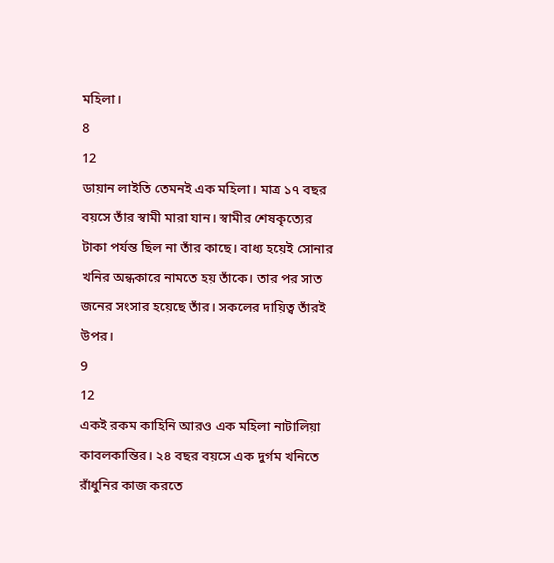মহিলা।
8
12
ডায়ান লাইতি তেমনই এক মহিলা। মাত্র ১৭ বছর বয়সে তাঁর স্বামী মারা যান। স্বামীর শেষকৃত্যের টাকা পর্যন্ত ছিল না তাঁর কাছে। বাধ্য হয়েই সোনার খনির অন্ধকারে নামতে হয় তাঁকে। তার পর সাত জনের সংসার হয়েছে তাঁর। সকলের দায়িত্ব তাঁরই উপর।
9
12
একই রকম কাহিনি আরও এক মহিলা নাটালিয়া কাবলকান্তির। ২৪ বছর বয়সে এক দুর্গম খনিতে রাঁধুনির কাজ করতে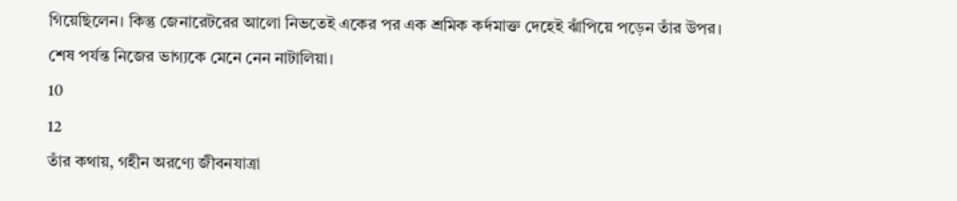গিয়েছিলেন। কিন্তু জেনারেটরের আলো নিভতেই একের পর এক শ্রমিক কর্দমাক্ত দেহেই ঝাঁপিয়ে পড়েন তাঁর উপর। শেষ পর্যন্ত নিজের ভাগ্যকে মেনে নেন নাটালিয়া।
10
12
তাঁর কথায়, গহীন অরণ্যে জীবনযাত্রা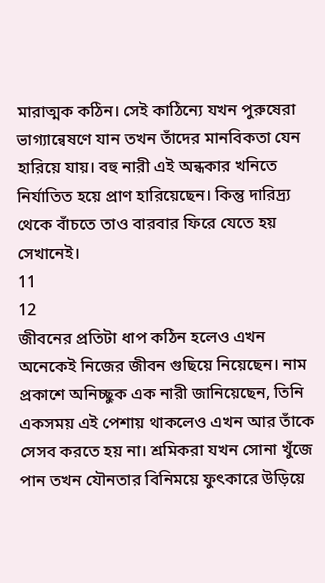মারাত্মক কঠিন। সেই কাঠিন্যে যখন পুরুষেরা ভাগ্যান্বেষণে যান তখন তাঁদের মানবিকতা যেন হারিয়ে যায়। বহু নারী এই অন্ধকার খনিতে নির্যাতিত হয়ে প্রাণ হারিয়েছেন। কিন্তু দারিদ্র্য থেকে বাঁচতে তাও বারবার ফিরে যেতে হয় সেখানেই।
11
12
জীবনের প্রতিটা ধাপ কঠিন হলেও এখন অনেকেই নিজের জীবন গুছিয়ে নিয়েছেন। নাম প্রকাশে অনিচ্ছুক এক নারী জানিয়েছেন, তিনি একসময় এই পেশায় থাকলেও এখন আর তাঁকে সেসব করতে হয় না। শ্রমিকরা যখন সোনা খুঁজে পান তখন যৌনতার বিনিময়ে ফুৎকারে উড়িয়ে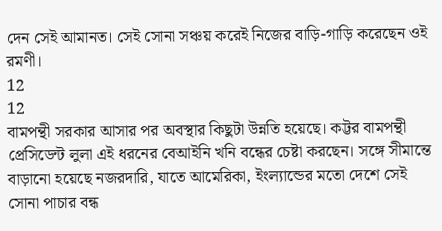দেন সেই আমানত। সেই সোনা সঞ্চয় করেই নিজের বাড়ি-গাড়ি করেছেন ওই রমণী।
12
12
বামপন্থী সরকার আসার পর অবস্থার কিছুটা উন্নতি হয়েছে। কট্টর বামপন্থী প্রেসিডেন্ট লুলা এই ধরনের বেআইনি খনি বন্ধের চেষ্টা করছেন। সঙ্গে সীমান্তে বাড়ানো হয়েছে নজরদারি, যাতে আমেরিকা, ইংল্যান্ডের মতো দেশে সেই সোনা পাচার বন্ধ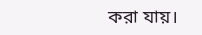করা যায়।